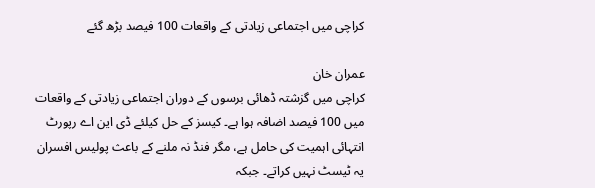کراچی میں اجتماعی زیادتی کے واقعات 100 فیصد بڑھ گئے

عمران خان
کراچی میں گزشتہ ڈھائی برسوں کے دوران اجتماعی زیادتی کے واقعات میں 100 فیصد اضافہ ہوا ہے۔ کیسز کے حل کیلئے ڈی این اے رپورٹ انتہائی اہمیت کی حامل ہے، مگر فنڈ نہ ملنے کے باعث پولیس افسران یہ ٹیسٹ نہیں کراتے۔ جبکہ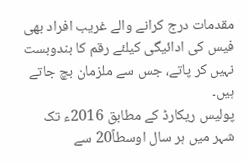مقدمات درج کرانے والے غریب افراد بھی فیس کی ادائیگی کیلئے رقم کا بندوبست نہیں کر پاتے، جس سے ملزمان بچ جاتے ہیں۔
پولیس ریکارڈ کے مطابق 2016ء تک شہر میں ہر سال اوسطاً20 سے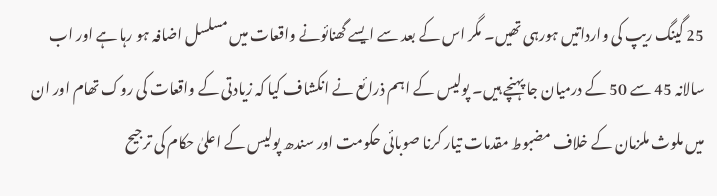25 گینگ ریپ کی وارداتیں ہورہی تھیں۔ مگر اس کے بعد سے ایسے گھنائونے واقعات میں مسلسل اضافہ ہو رہا ہے اور اب سالانہ 45 سے 50 کے درمیان جا پہنچے ہیں۔ پولیس کے اہم ذرائع نے انکشاف کیا کہ زیادتی کے واقعات کی روک تھام اور ان میں ملوث ملزمان کے خلاف مضبوط مقدمات تیار کرنا صوبائی حکومت اور سندھ پولیس کے اعلیٰ حکام کی ترجیح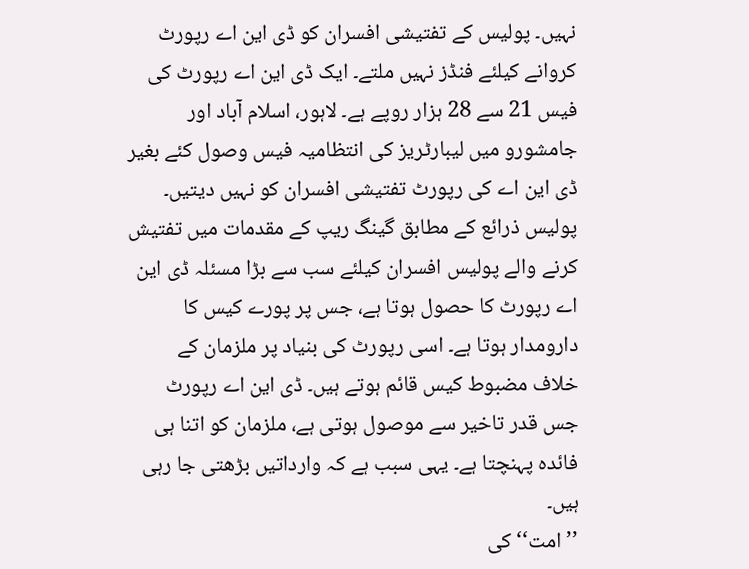نہیں۔ پولیس کے تفتیشی افسران کو ڈی این اے رپورٹ کروانے کیلئے فنڈز نہیں ملتے۔ ایک ڈی این اے رپورٹ کی فیس 21 سے 28 ہزار روپے ہے۔ لاہور، اسلام آباد اور جامشورو میں لیبارٹریز کی انتظامیہ فیس وصول کئے بغیر ڈی این اے کی رپورٹ تفتیشی افسران کو نہیں دیتیں۔ پولیس ذرائع کے مطابق گینگ ریپ کے مقدمات میں تفتیش کرنے والے پولیس افسران کیلئے سب سے بڑا مسئلہ ڈی این اے رپورٹ کا حصول ہوتا ہے، جس پر پورے کیس کا دارومدار ہوتا ہے۔ اسی رپورٹ کی بنیاد پر ملزمان کے خلاف مضبوط کیس قائم ہوتے ہیں۔ ڈی این اے رپورٹ جس قدر تاخیر سے موصول ہوتی ہے، ملزمان کو اتنا ہی فائدہ پہنچتا ہے۔ یہی سبب ہے کہ وارداتیں بڑھتی جا رہی ہیں۔
’’امت‘‘ کی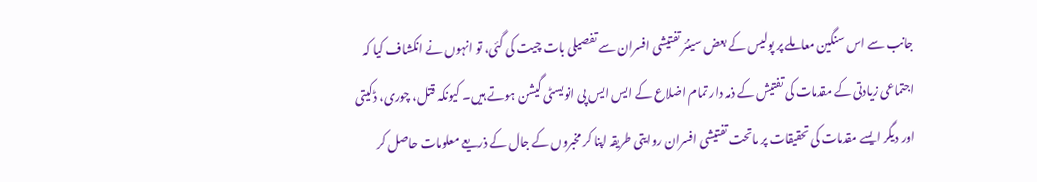جانب سے اس سنگین معاملے پر پولیس کے بعض سینئر تفتیشی افسران سے تفصیلی بات چیت کی گئی، تو انہوں نے انکشاف کیا کہ اجتماعی زیادتی کے مقدمات کی تفتیش کے ذمہ دار تمام اضلاع کے ایس ایس پی انویسٹی گیشن ہوتے ہیں۔ کیونکہ قتل، چوری، ڈکیتی اور دیگر ایسے مقدمات کی تحقیقات پر ماتحت تفتیشی افسران روایتی طریقہ اپنا کر مخبروں کے جال کے ذریعے معلومات حاصل کر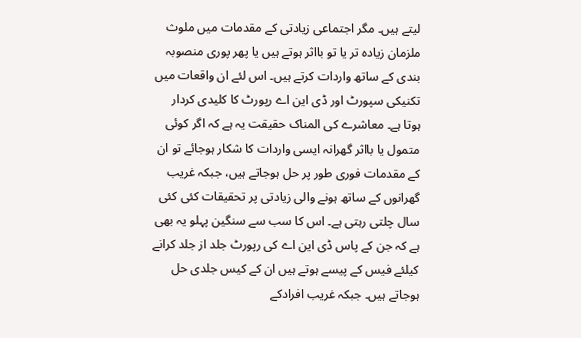لیتے ہیں۔ مگر اجتماعی زیادتی کے مقدمات میں ملوث ملزمان زیادہ تر یا تو بااثر ہوتے ہیں یا پھر پوری منصوبہ بندی کے ساتھ واردات کرتے ہیں۔ اس لئے ان واقعات میں تکنیکی سپورٹ اور ڈی این اے رپورٹ کا کلیدی کردار ہوتا ہے۔ معاشرے کی المناک حقیقت یہ ہے کہ اگر کوئی متمول یا بااثر گھرانہ ایسی واردات کا شکار ہوجائے تو ان کے مقدمات فوری طور پر حل ہوجاتے ہیں، جبکہ غریب گھرانوں کے ساتھ ہونے والی زیادتی پر تحقیقات کئی کئی سال چلتی رہتی ہے۔ اس کا سب سے سنگین پہلو یہ بھی ہے کہ جن کے پاس ڈی این اے کی رپورٹ جلد از جلد کرانے کیلئے فیس کے پیسے ہوتے ہیں ان کے کیس جلدی حل ہوجاتے ہیں۔ جبکہ غریب افرادکے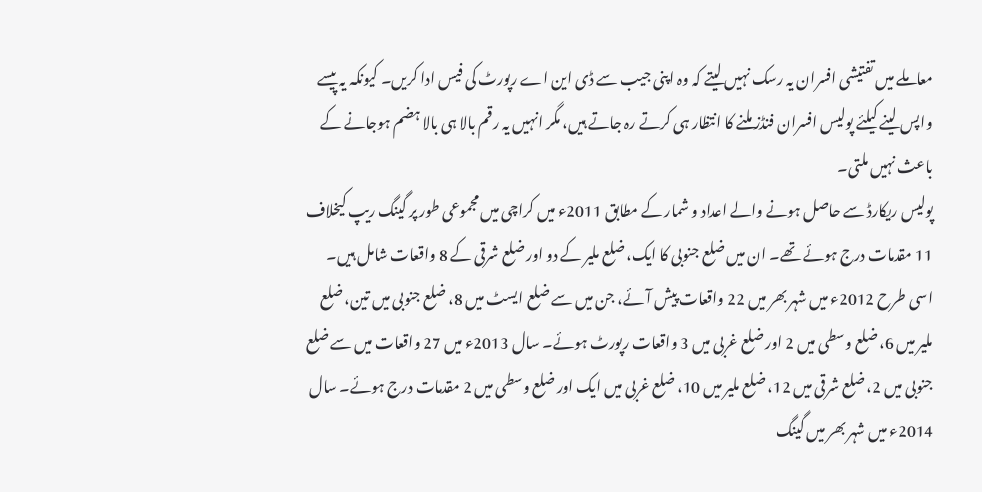معاملے میں تفتیشی افسران یہ رسک نہیں لیتے کہ وہ اپنی جیب سے ڈی این اے رپورٹ کی فیس ادا کریں۔ کیونکہ یہ پیسے واپس لینے کیلئے پولیس افسران فنڈز ملنے کا انتظار ہی کرتے رہ جاتے ہیں، مگر انہیں یہ رقم بالا ہی بالا ہضم ہوجانے کے باعث نہیں ملتی۔
پولیس ریکارڈ سے حاصل ہونے والے اعداد و شمار کے مطابق 2011ء میں کراچی میں مجموعی طور پر گینگ ریپ کیخلاف 11 مقدمات درج ہوئے تھے۔ ان میں ضلع جنوبی کا ایک، ضلع ملیر کے دو اور ضلع شرقی کے 8 واقعات شامل ہیں۔ اسی طرح 2012ء میں شہر بھر میں 22 واقعات پیش آئے، جن میں سے ضلع ایسٹ میں 8، ضلع جنوبی میں تین، ضلع ملیر میں 6، ضلع وسطی میں 2 اور ضلع غربی میں 3 واقعات رپورٹ ہوئے۔ سال 2013ء میں 27 واقعات میں سے ضلع جنوبی میں 2، ضلع شرقی میں 12، ضلع ملیر میں 10، ضلع غربی میں ایک اور ضلع وسطی میں 2 مقدمات درج ہوئے۔ سال 2014ء میں شہر بھر میں گینگ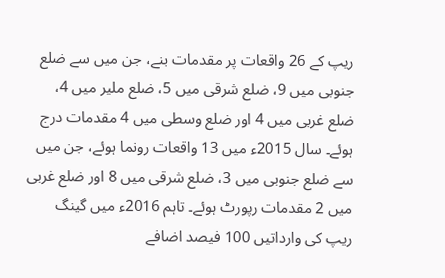ریپ کے 26 واقعات پر مقدمات بنے، جن میں سے ضلع جنوبی میں 9، ضلع شرقی میں 5، ضلع ملیر میں 4، ضلع غربی میں 4 اور ضلع وسطی میں 4 مقدمات درج ہوئے۔ سال 2015ء میں 13 واقعات رونما ہوئے، جن میں سے ضلع جنوبی میں 3، ضلع شرقی میں 8 اور ضلع غربی میں 2 مقدمات رپورٹ ہوئے۔ تاہم 2016ء میں گینگ ریپ کی وارداتیں 100 فیصد اضافے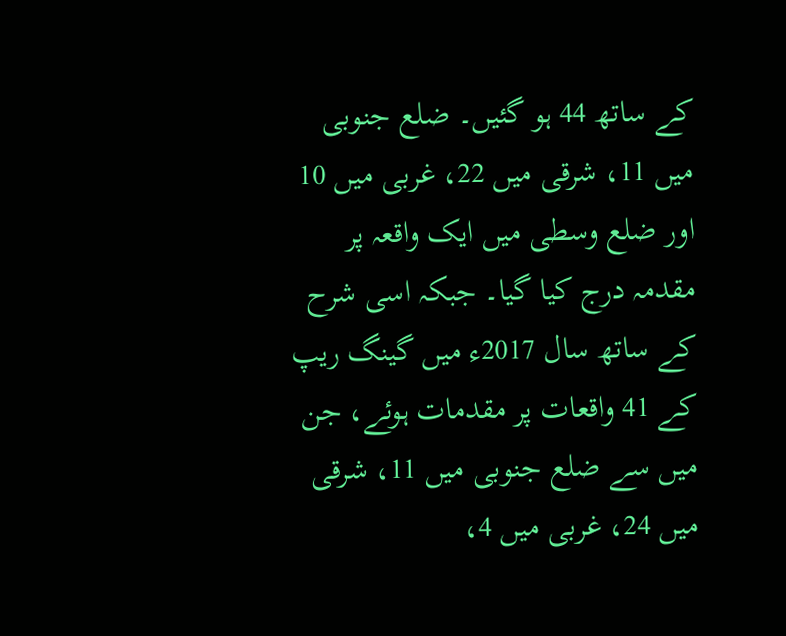کے ساتھ 44 ہو گئیں۔ ضلع جنوبی میں 11، شرقی میں 22، غربی میں 10 اور ضلع وسطی میں ایک واقعہ پر مقدمہ درج کیا گیا۔ جبکہ اسی شرح کے ساتھ سال 2017ء میں گینگ ریپ کے 41 واقعات پر مقدمات ہوئے، جن میں سے ضلع جنوبی میں 11، شرقی میں 24، غربی میں 4،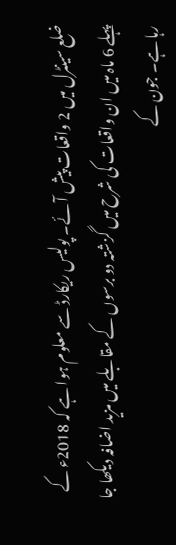ضلع سینٹرل میں 2 واقعات پیش آئے۔ پولیس ریکارڈ سے معلوم ہوا ہے کہ 2018ء کے پہلے 6 ماہ میں ان واقعات کی شرح میں گزشتہ دو برسوں کے مقابلے میں مزید اضافہ دیکھا جا رہا ہے۔ جون کے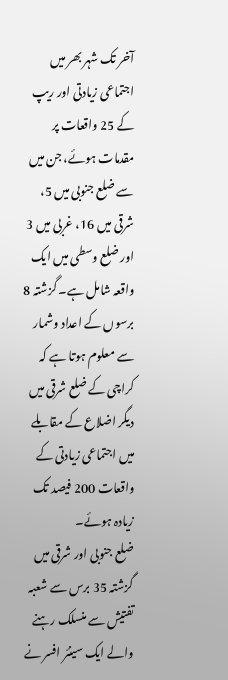آخر تک شہر بھر میں اجتماعی زیادتی اور ریپ کے 25 واقعات پر مقدمات ہوئے، جن میں سے ضلع جنوبی میں 5، شرقی میں 16، غربی میں 3 اور ضلع وسطی میں ایک واقعہ شامل ہے۔ گزشتہ 8 برسوں کے اعداد وشمار سے معلوم ہوتا ہے کہ کراچی کے ضلع شرقی میں دیگر اضلاع کے مقابلے میں اجتماعی زیادتی کے واقعات 200 فیصد تک زیادہ ہوئے۔
ضلع جنوبی اور شرقی میں گزشتہ 35 برس سے شعبہ تفتیش سے منسلک رہنے والے ایک سینئر افسر نے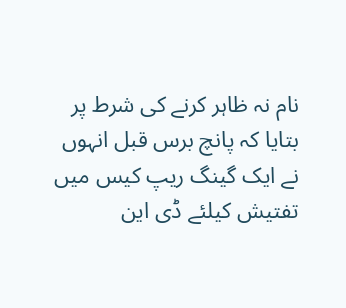نام نہ ظاہر کرنے کی شرط پر بتایا کہ پانچ برس قبل انہوں نے ایک گینگ ریپ کیس میں تفتیش کیلئے ڈی این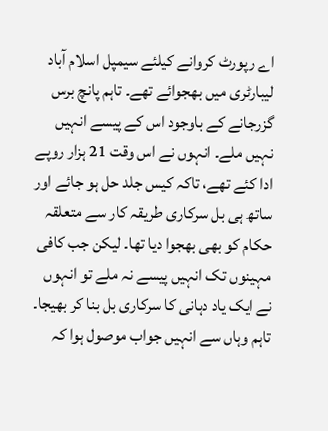اے رپورٹ کروانے کیلئے سیمپل اسلام آباد لیبارٹری میں بھجوائے تھے۔ تاہم پانچ برس گزرجانے کے باوجود اس کے پیسے انہیں نہیں ملے۔ انہوں نے اس وقت 21 ہزار روپے ادا کئے تھے، تاکہ کیس جلد حل ہو جائے اور ساتھ ہی بل سرکاری طریقہ کار سے متعلقہ حکام کو بھی بھجوا دیا تھا۔ لیکن جب کافی مہینوں تک انہیں پیسے نہ ملے تو انہوں نے ایک یاد دہانی کا سرکاری بل بنا کر بھیجا۔ تاہم وہاں سے انہیں جواب موصول ہوا کہ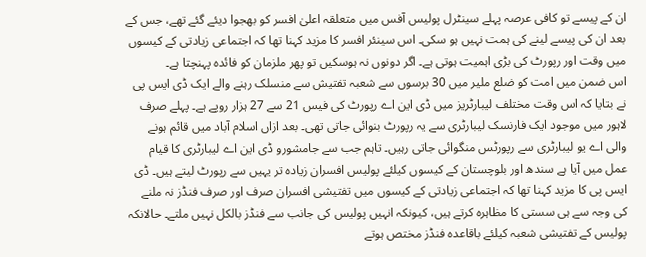ان کے پیسے تو کافی عرصہ پہلے سینٹرل پولیس آفس میں متعلقہ اعلیٰ افسر کو بھجوا دیئے گئے تھے، جس کے بعد ان کی پیسے لینے کی ہمت نہیں ہو سکی۔ اس سینئر افسر کا مزید کہنا تھا کہ اجتماعی زیادتی کے کیسوں میں وقت اور رپورٹ کی بڑی اہمیت ہوتی ہے۔ اگر دونوں نہ ہوسکیں تو پھر ملزمان کو فائدہ پہنچتا ہے۔
اس ضمن میں امت کو ضلع ملیر میں 30 برسوں سے شعبہ تفتیش سے منسلک رہنے والے ایک ڈی ایس پی نے بتایا کہ اس وقت مختلف لیبارٹریز میں ڈی این اے رپورٹ کی فیس 21 سے 27 ہزار روپے ہے۔ پہلے صرف لاہور میں موجود ایک فارنسک لیبارٹری سے یہ رپورٹ بنوائی جاتی تھی۔ بعد ازاں اسلام آباد میں قائم ہونے والی اے یو لیبارٹری سے رپورٹس منگوائی جاتی رہیں۔ تاہم جب سے جامشورو ڈی این اے لیبارٹری کا قیام عمل میں آیا ہے سندھ اور بلوچستان کے کیسوں کیلئے پولیس افسران زیادہ تر یہیں سے رپورٹ لیتے ہیں۔ ڈی ایس پی کا مزید کہنا تھا کہ اجتماعی زیادتی کے کیسوں میں تفتیشی افسران صرف اور صرف فنڈز نہ ملنے کی وجہ سے ہی سستی کا مظاہرہ کرتے ہیں، کیونکہ انہیں پولیس کی جانب سے فنڈز بالکل نہیں ملتے۔ حالانکہ پولیس کے تفتیشی شعبہ کیلئے باقاعدہ فنڈز مختص ہوتے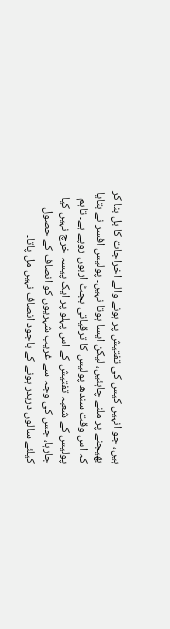ہیں، جو انہیں کیس کی تفتیش پر ہونے والے اخراجات کا بل بنا کر بھیجنے پر ملنے چاہئیں، لیکن ایسا ہوتا نہیں۔ پولیس افسر نے بتایا کہ اس وقت سندھ پولیس کا ترقیاتی بجٹ اربوں روپے ہے۔ تاہم پولیس کے شعبہ تفتیش کے اس پہلو پر ایک پیسہ خرچ نہیں کیا جارہا، جس کی وجہ سے غریب شہریوں کو انصاف کے حصول کیلئے سالوں دربدر ہونے کے باجود انصاف نہیں مل پاتا۔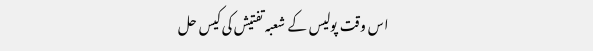اس وقت پولیس کے شعبہ تفتیش کی کیس حل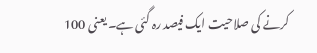کرنے کی صلاحیت ایک فیصد رہ گئی ہے۔ یعنی 100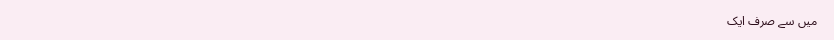میں سے صرف ایک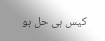کیس ہی حل ہو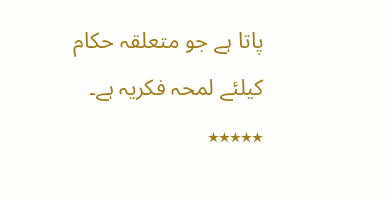پاتا ہے جو متعلقہ حکام کیلئے لمحہ فکریہ ہے۔
٭٭٭٭٭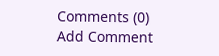Comments (0)
Add Comment